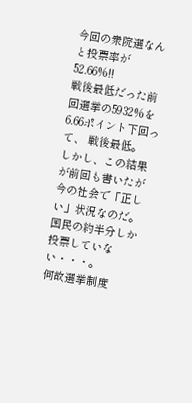今回の衆院選なんと投票率が52.66%!!
戦後最低だった前回選挙の5932%を6.66ポイント下回って、 戦後最低。
しかし、この結果が前回も書いたが今の社会で「正しい」状況なのだ。
国民の約半分しか投票していない・・・。
何故選挙制度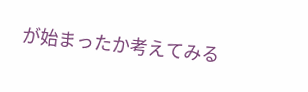が始まったか考えてみる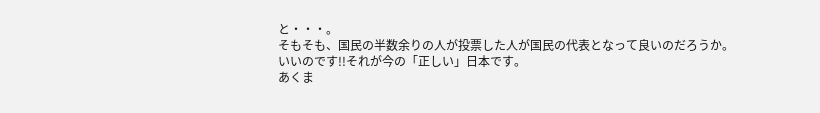と・・・。
そもそも、国民の半数余りの人が投票した人が国民の代表となって良いのだろうか。
いいのです!!それが今の「正しい」日本です。
あくま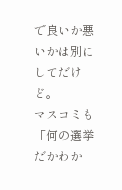で良いか悪いかは別にしてだけど。
マスコミも「何の選挙だかわか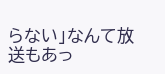らない」なんて放送もあっ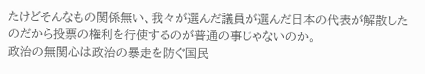たけどそんなもの関係無い、我々が選んだ議員が選んだ日本の代表が解散したのだから投票の権利を行使するのが普通の事じゃないのか。
政治の無関心は政治の暴走を防ぐ国民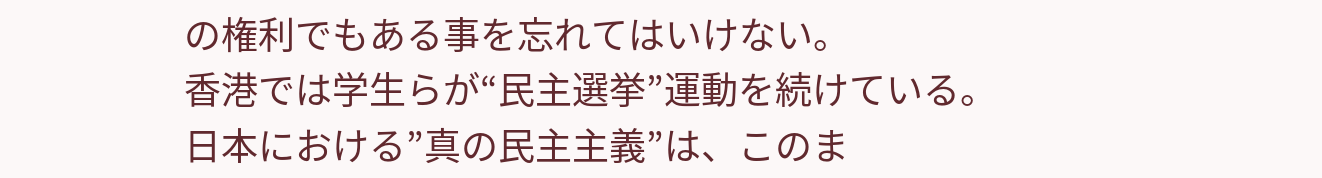の権利でもある事を忘れてはいけない。
香港では学生らが“民主選挙”運動を続けている。
日本における”真の民主主義”は、このま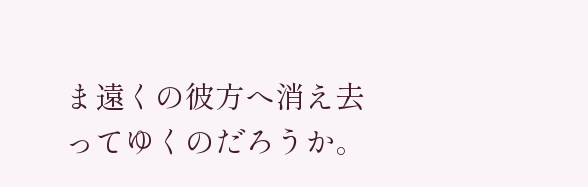ま遠くの彼方へ消え去ってゆくのだろうか。